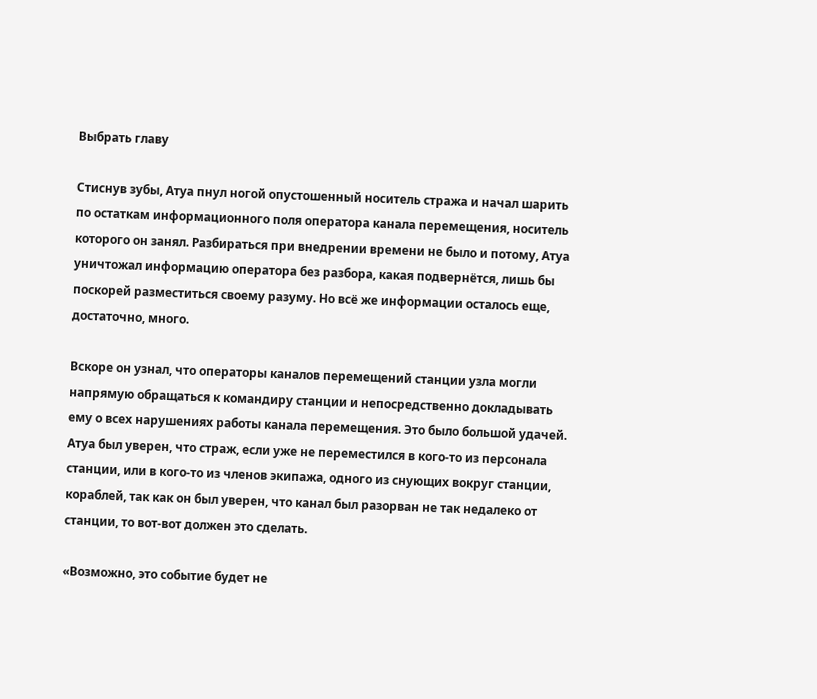Выбрать главу

Стиснув зубы, Атуа пнул ногой опустошенный носитель стража и начал шарить по остаткам информационного поля оператора канала перемещения, носитель которого он занял. Разбираться при внедрении времени не было и потому, Атуа уничтожал информацию оператора без разбора, какая подвернётся, лишь бы поскорей разместиться своему разуму. Но всё же информации осталось еще, достаточно, много.

Вскоре он узнал, что операторы каналов перемещений станции узла могли напрямую обращаться к командиру станции и непосредственно докладывать ему о всех нарушениях работы канала перемещения. Это было большой удачей. Атуа был уверен, что страж, если уже не переместился в кого-то из персонала станции, или в кого-то из членов экипажа, одного из снующих вокруг станции, кораблей, так как он был уверен, что канал был разорван не так недалеко от станции, то вот-вот должен это сделать.

«Возможно, это событие будет не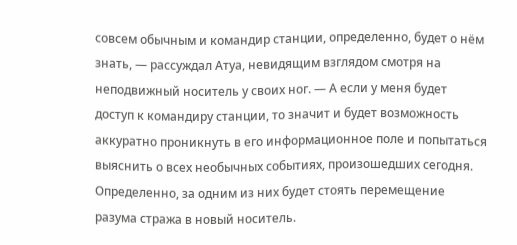совсем обычным и командир станции, определенно, будет о нём знать, — рассуждал Атуа, невидящим взглядом смотря на неподвижный носитель у своих ног. — А если у меня будет доступ к командиру станции, то значит и будет возможность аккуратно проникнуть в его информационное поле и попытаться выяснить о всех необычных событиях, произошедших сегодня. Определенно, за одним из них будет стоять перемещение разума стража в новый носитель.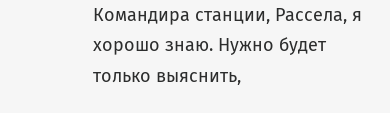Командира станции, Рассела, я хорошо знаю. Нужно будет только выяснить,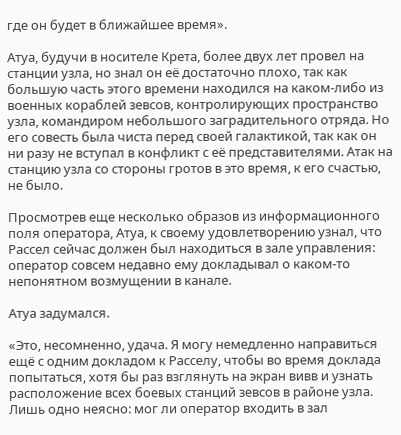где он будет в ближайшее время».

Атуа, будучи в носителе Крета, более двух лет провел на станции узла, но знал он её достаточно плохо, так как большую часть этого времени находился на каком-либо из военных кораблей зевсов, контролирующих пространство узла, командиром небольшого заградительного отряда. Но его совесть была чиста перед своей галактикой, так как он ни разу не вступал в конфликт с её представителями. Атак на станцию узла со стороны гротов в это время, к его счастью, не было.

Просмотрев еще несколько образов из информационного поля оператора, Атуа, к своему удовлетворению узнал, что Рассел сейчас должен был находиться в зале управления: оператор совсем недавно ему докладывал о каком-то непонятном возмущении в канале.

Атуа задумался.

«Это, несомненно, удача. Я могу немедленно направиться ещё с одним докладом к Расселу, чтобы во время доклада попытаться, хотя бы раз взглянуть на экран вивв и узнать расположение всех боевых станций зевсов в районе узла. Лишь одно неясно: мог ли оператор входить в зал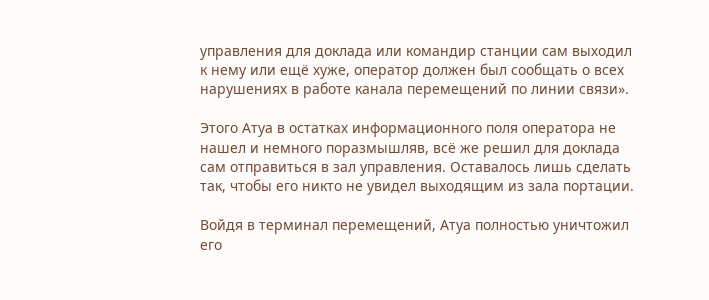управления для доклада или командир станции сам выходил к нему или ещё хуже, оператор должен был сообщать о всех нарушениях в работе канала перемещений по линии связи».

Этого Атуа в остатках информационного поля оператора не нашел и немного поразмышляв, всё же решил для доклада сам отправиться в зал управления. Оставалось лишь сделать так, чтобы его никто не увидел выходящим из зала портации.

Войдя в терминал перемещений, Атуа полностью уничтожил его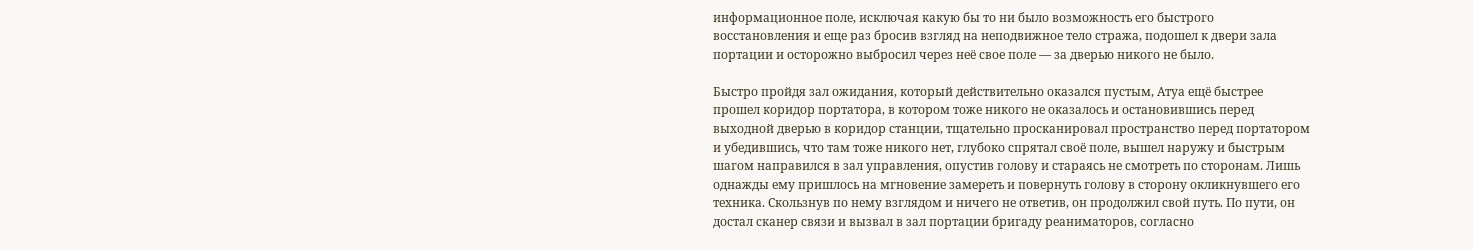информационное поле, исключая какую бы то ни было возможность его быстрого восстановления и еще раз бросив взгляд на неподвижное тело стража, подошел к двери зала портации и осторожно выбросил через неё свое поле — за дверью никого не было.

Быстро пройдя зал ожидания, который действительно оказался пустым, Атуа ещё быстрее прошел коридор портатора, в котором тоже никого не оказалось и остановившись перед выходной дверью в коридор станции, тщательно просканировал пространство перед портатором и убедившись, что там тоже никого нет, глубоко спрятал своё поле, вышел наружу и быстрым шагом направился в зал управления, опустив голову и стараясь не смотреть по сторонам. Лишь однажды ему пришлось на мгновение замереть и повернуть голову в сторону окликнувшего его техника. Скользнув по нему взглядом и ничего не ответив, он продолжил свой путь. По пути, он достал сканер связи и вызвал в зал портации бригаду реаниматоров, согласно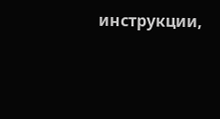инструкции,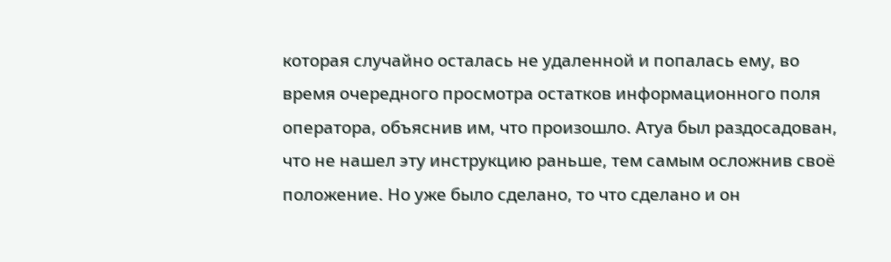которая случайно осталась не удаленной и попалась ему, во время очередного просмотра остатков информационного поля оператора, объяснив им, что произошло. Атуа был раздосадован, что не нашел эту инструкцию раньше, тем самым осложнив своё положение. Но уже было сделано, то что сделано и он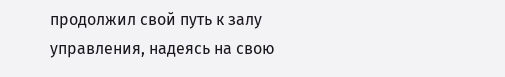продолжил свой путь к залу управления, надеясь на свою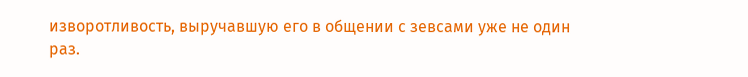изворотливость, выручавшую его в общении с зевсами уже не один раз.